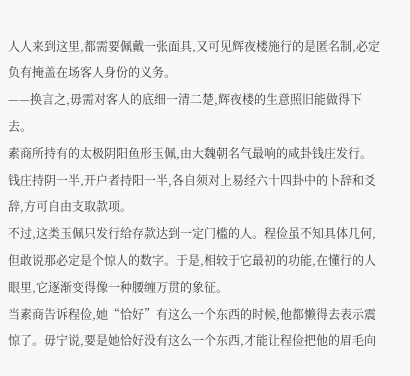人人来到这里,都需要佩戴一张面具,又可见辉夜楼施行的是匿名制,必定负有掩盖在场客人身份的义务。
——换言之,毋需对客人的底细一清二楚,辉夜楼的生意照旧能做得下去。
素商所持有的太极阴阳鱼形玉佩,由大魏朝名气最响的咸卦钱庄发行。钱庄持阴一半,开户者持阳一半,各自须对上易经六十四卦中的卜辞和爻辞,方可自由支取款项。
不过,这类玉佩只发行给存款达到一定门槛的人。程俭虽不知具体几何,但敢说那必定是个惊人的数字。于是,相较于它最初的功能,在懂行的人眼里,它逐渐变得像一种腰缠万贯的象征。
当素商告诉程俭,她“恰好”有这么一个东西的时候,他都懒得去表示震惊了。毋宁说,要是她恰好没有这么一个东西,才能让程俭把他的眉毛向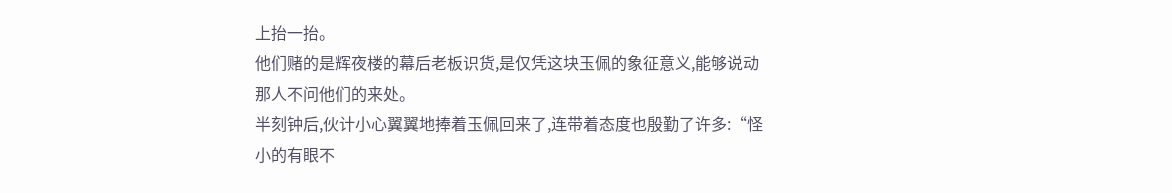上抬一抬。
他们赌的是辉夜楼的幕后老板识货,是仅凭这块玉佩的象征意义,能够说动那人不问他们的来处。
半刻钟后,伙计小心翼翼地捧着玉佩回来了,连带着态度也殷勤了许多:“怪小的有眼不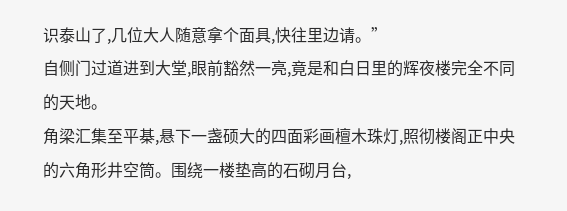识泰山了,几位大人随意拿个面具,快往里边请。”
自侧门过道进到大堂,眼前豁然一亮,竟是和白日里的辉夜楼完全不同的天地。
角梁汇集至平棊,悬下一盏硕大的四面彩画檀木珠灯,照彻楼阁正中央的六角形井空筒。围绕一楼垫高的石砌月台,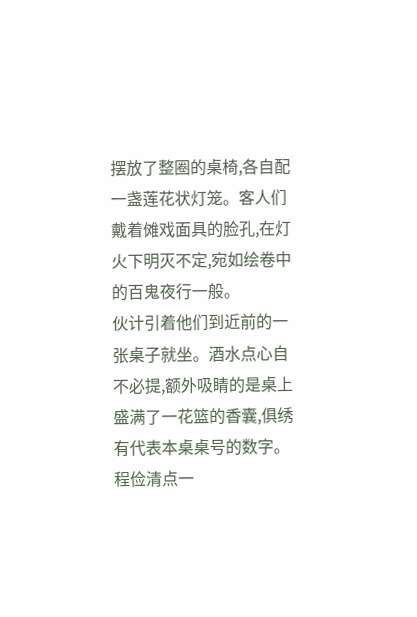摆放了整圈的桌椅,各自配一盏莲花状灯笼。客人们戴着傩戏面具的脸孔,在灯火下明灭不定,宛如绘卷中的百鬼夜行一般。
伙计引着他们到近前的一张桌子就坐。酒水点心自不必提,额外吸睛的是桌上盛满了一花篮的香囊,俱绣有代表本桌桌号的数字。程俭清点一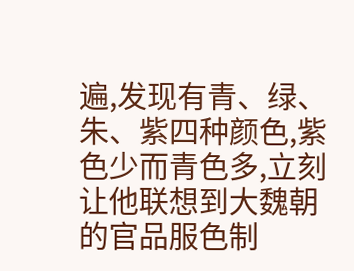遍,发现有青、绿、朱、紫四种颜色,紫色少而青色多,立刻让他联想到大魏朝的官品服色制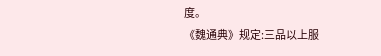度。
《魏通典》规定:三品以上服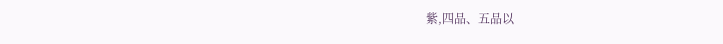紫,四品、五品以